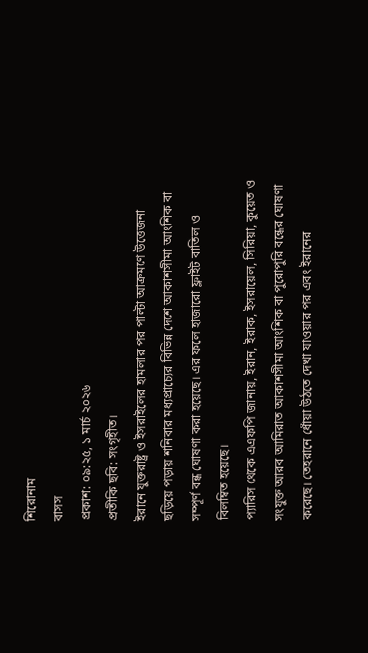শিরোনাম
বাসস
প্রকাশ: ০৯:২৫, ১ মার্চ ২০২৬
প্রতীকি ছবি: সংগৃহীত।
ইরানে যুক্তরাষ্ট্র ও ইসরাইলের হামলার পর পাল্টা আক্রমণে উত্তেজনা ছড়িয়ে পড়ায় শনিবার মধ্যপ্রাচ্যের বিভিন্ন দেশে আকাশসীমা আংশিক বা সম্পূর্ণ বন্ধ ঘোষণা করা হয়েছে। এর ফলে হাজারো ফ্লাইট বাতিল ও বিলম্বিত হয়েছে।
প্যারিস থেকে এএফপি জানায়, ইরান, ইরাক, ইসরায়েল, সিরিয়া, কুয়েত ও সংযুক্ত আরব আমিরাত আকাশসীমা আংশিক বা পুরোপুরি বন্ধের ঘোষণা করেছে। তেহরানে ধোঁয়া উঠতে দেখা যাওয়ার পর এবং ইরানের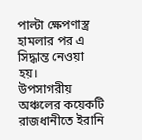পাল্টা ক্ষেপণাস্ত্র হামলার পর এ সিদ্ধান্ত নেওয়া হয়।
উপসাগরীয় অঞ্চলের কয়েকটি রাজধানীতে ইরানি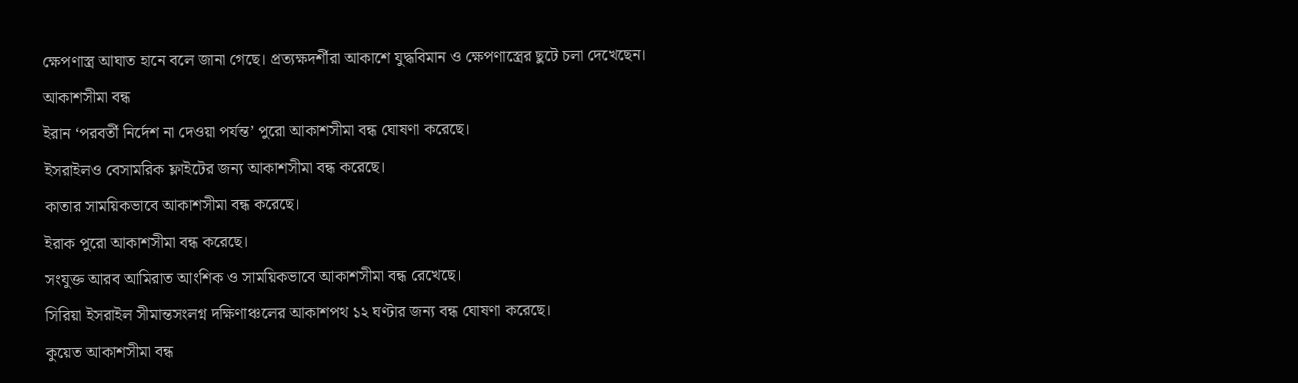ক্ষেপণাস্ত্র আঘাত হানে বলে জানা গেছে। প্রত্যক্ষদর্শীরা আকাশে যুদ্ধবিমান ও ক্ষেপণাস্ত্রের ছুটে চলা দেখেছেন।
আকাশসীমা বন্ধ
ইরান ‘পরবর্তী নির্দেশ না দেওয়া পর্যন্ত’ পুরো আকাশসীমা বন্ধ ঘোষণা করেছে।
ইসরাইলও বেসামরিক ফ্লাইটের জন্য আকাশসীমা বন্ধ করেছে।
কাতার সাময়িকভাবে আকাশসীমা বন্ধ করেছে।
ইরাক পুরো আকাশসীমা বন্ধ করেছে।
সংযুক্ত আরব আমিরাত আংশিক ও সাময়িকভাবে আকাশসীমা বন্ধ রেখেছে।
সিরিয়া ইসরাইল সীমান্তসংলগ্ন দক্ষিণাঞ্চলের আকাশপথ ১২ ঘণ্টার জন্য বন্ধ ঘোষণা করেছে।
কুয়েত আকাশসীমা বন্ধ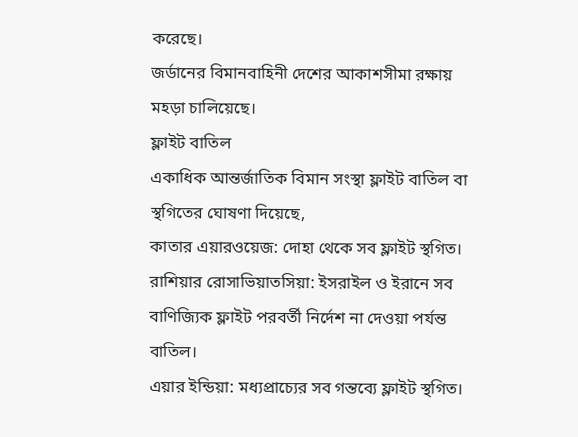করেছে।
জর্ডানের বিমানবাহিনী দেশের আকাশসীমা রক্ষায় মহড়া চালিয়েছে।
ফ্লাইট বাতিল
একাধিক আন্তর্জাতিক বিমান সংস্থা ফ্লাইট বাতিল বা স্থগিতের ঘোষণা দিয়েছে,
কাতার এয়ারওয়েজ: দোহা থেকে সব ফ্লাইট স্থগিত।
রাশিয়ার রোসাভিয়াতসিয়া: ইসরাইল ও ইরানে সব বাণিজ্যিক ফ্লাইট পরবর্তী নির্দেশ না দেওয়া পর্যন্ত বাতিল।
এয়ার ইন্ডিয়া: মধ্যপ্রাচ্যের সব গন্তব্যে ফ্লাইট স্থগিত।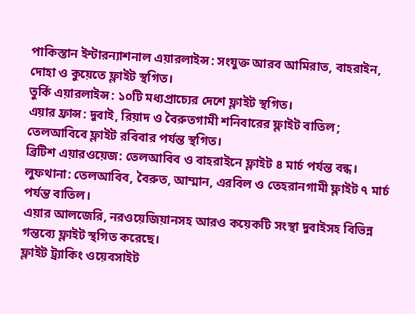পাকিস্তান ইন্টারন্যাশনাল এয়ারলাইন্স: সংযুক্ত আরব আমিরাত, বাহরাইন, দোহা ও কুয়েতে ফ্লাইট স্থগিত।
তুর্কি এয়ারলাইন্স: ১০টি মধ্যপ্রাচ্যের দেশে ফ্লাইট স্থগিত।
এয়ার ফ্রান্স: দুবাই, রিয়াদ ও বৈরুতগামী শনিবারের ফ্লাইট বাতিল; তেলআবিবে ফ্লাইট রবিবার পর্যন্ত স্থগিত।
ব্রিটিশ এয়ারওয়েজ: তেলআবিব ও বাহরাইনে ফ্লাইট ৪ মার্চ পর্যন্ত বন্ধ।
লুফথানা: তেলআবিব, বৈরুত, আম্মান, এরবিল ও তেহরানগামী ফ্লাইট ৭ মার্চ পর্যন্ত বাতিল।
এয়ার আলজেরি, নরওয়েজিয়ানসহ আরও কয়েকটি সংস্থা দুবাইসহ বিভিন্ন গন্তব্যে ফ্লাইট স্থগিত করেছে।
ফ্লাইট ট্র্যাকিং ওয়েবসাইট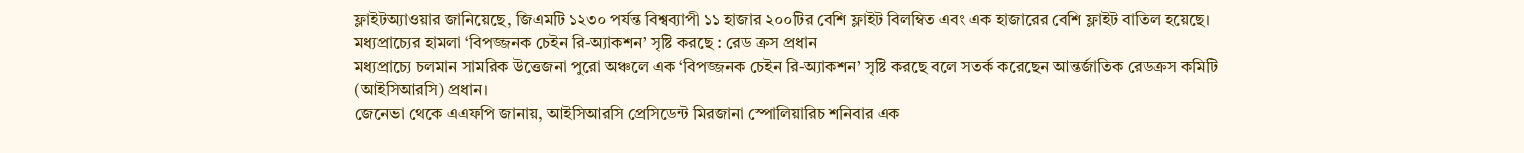ফ্লাইটঅ্যাওয়ার জানিয়েছে, জিএমটি ১২৩০ পর্যন্ত বিশ্বব্যাপী ১১ হাজার ২০০টির বেশি ফ্লাইট বিলম্বিত এবং এক হাজারের বেশি ফ্লাইট বাতিল হয়েছে।
মধ্যপ্রাচ্যের হামলা ‘বিপজ্জনক চেইন রি-অ্যাকশন’ সৃষ্টি করছে : রেড ক্রস প্রধান
মধ্যপ্রাচ্যে চলমান সামরিক উত্তেজনা পুরো অঞ্চলে এক ‘বিপজ্জনক চেইন রি-অ্যাকশন’ সৃষ্টি করছে বলে সতর্ক করেছেন আন্তর্জাতিক রেডক্রস কমিটি (আইসিআরসি) প্রধান।
জেনেভা থেকে এএফপি জানায়, আইসিআরসি প্রেসিডেন্ট মিরজানা স্পোলিয়ারিচ শনিবার এক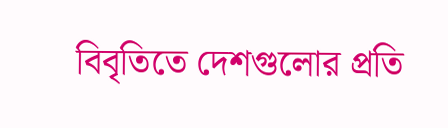বিবৃতিতে দেশগুলোর প্রতি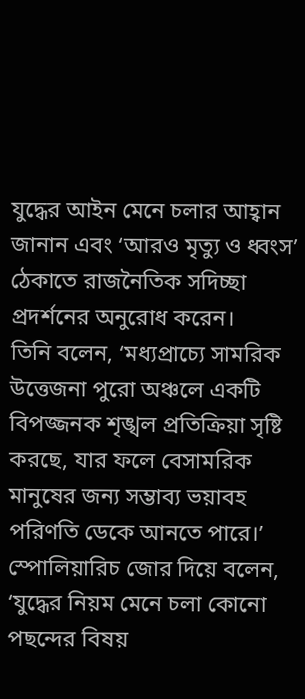যুদ্ধের আইন মেনে চলার আহ্বান জানান এবং ‘আরও মৃত্যু ও ধ্বংস’ ঠেকাতে রাজনৈতিক সদিচ্ছা প্রদর্শনের অনুরোধ করেন।
তিনি বলেন, ‘মধ্যপ্রাচ্যে সামরিক উত্তেজনা পুরো অঞ্চলে একটি বিপজ্জনক শৃঙ্খল প্রতিক্রিয়া সৃষ্টি করছে, যার ফলে বেসামরিক মানুষের জন্য সম্ভাব্য ভয়াবহ পরিণতি ডেকে আনতে পারে।’
স্পোলিয়ারিচ জোর দিয়ে বলেন, ‘যুদ্ধের নিয়ম মেনে চলা কোনো পছন্দের বিষয়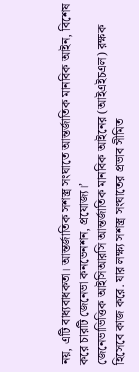নয়, এটি বাধ্যবাধকতা। আন্তর্জাতিক সশস্ত্র সংঘাতে আন্তর্জাতিক মানবিক আইন, বিশেষ করে চারটি জেনেভা কনভেনশন, প্রযোজ্য।’
জেনেভাভিত্তিক আইসিআরসি আন্তর্জাতিক মানবিক আইনের (আইএইচএল) রক্ষক হিসেবে কাজ করে. যার লক্ষ্য সশস্ত্র সংঘাতের প্রভাব সীমিত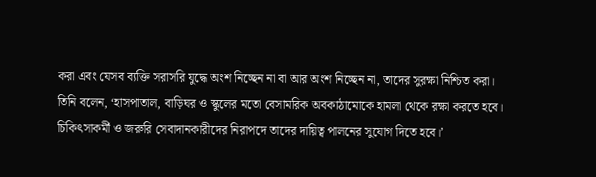করা এবং যেসব ব্যক্তি সরাসরি যুদ্ধে অংশ নিচ্ছেন না বা আর অংশ নিচ্ছেন না, তাদের সুরক্ষা নিশ্চিত করা।
তিনি বলেন, ‘হাসপাতাল, বাড়িঘর ও স্কুলের মতো বেসামরিক অবকাঠামোকে হামলা থেকে রক্ষা করতে হবে। চিকিৎসাকর্মী ও জরুরি সেবাদানকারীদের নিরাপদে তাদের দায়িত্ব পালনের সুযোগ দিতে হবে।’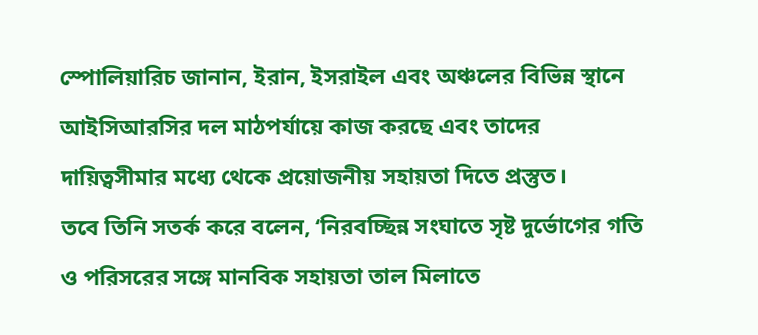স্পোলিয়ারিচ জানান, ইরান, ইসরাইল এবং অঞ্চলের বিভিন্ন স্থানে আইসিআরসির দল মাঠপর্যায়ে কাজ করছে এবং তাদের দায়িত্বসীমার মধ্যে থেকে প্রয়োজনীয় সহায়তা দিতে প্রস্তুত।
তবে তিনি সতর্ক করে বলেন, ‘নিরবচ্ছিন্ন সংঘাতে সৃষ্ট দুর্ভোগের গতি ও পরিসরের সঙ্গে মানবিক সহায়তা তাল মিলাতে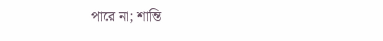পারে না; শান্তি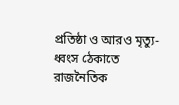প্রতিষ্ঠা ও আরও মৃত্যু-ধ্বংস ঠেকাতে রাজনৈতিক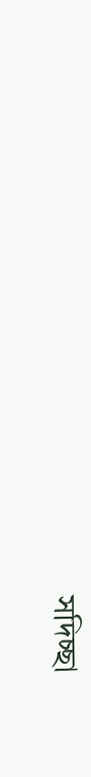সদিচ্ছা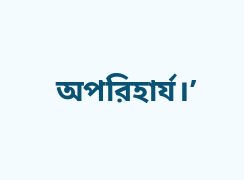অপরিহার্য।’